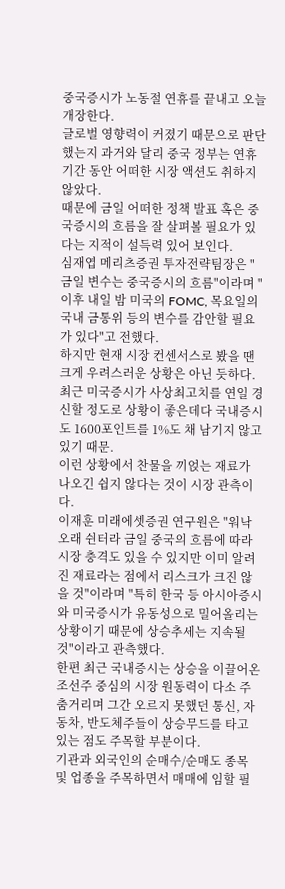중국증시가 노동절 연휴를 끝내고 오늘 개장한다.
글로벌 영향력이 커졌기 때문으로 판단했는지 과거와 달리 중국 정부는 연휴기간 동안 어떠한 시장 액션도 취하지 않았다.
때문에 금일 어떠한 정책 발표 혹은 중국증시의 흐름을 잘 살펴볼 필요가 있다는 지적이 설득력 있어 보인다.
심재엽 메리츠증권 투자전략팀장은 "금일 변수는 중국증시의 흐름"이라며 "이후 내일 밤 미국의 FOMC, 목요일의 국내 금통위 등의 변수를 감안할 필요가 있다"고 전했다.
하지만 현재 시장 컨센서스로 봤을 땐 크게 우려스러운 상황은 아닌 듯하다.
최근 미국증시가 사상최고치를 연일 경신할 정도로 상황이 좋은데다 국내증시도 1600포인트를 1%도 채 남기지 않고 있기 때문.
이런 상황에서 찬물을 끼얹는 재료가 나오긴 쉽지 않다는 것이 시장 관측이다.
이재훈 미래에셋증권 연구원은 "워낙 오래 쉰터라 금일 중국의 흐름에 따라 시장 충격도 있을 수 있지만 이미 알려진 재료라는 점에서 리스크가 크진 않을 것"이라며 "특히 한국 등 아시아증시와 미국증시가 유동성으로 밀어올리는 상황이기 때문에 상승추세는 지속될 것"이라고 관측했다.
한편 최근 국내증시는 상승을 이끌어온 조선주 중심의 시장 원동력이 다소 주춤거리며 그간 오르지 못했던 통신, 자동차, 반도체주들이 상승무드를 타고 있는 점도 주목할 부분이다.
기관과 외국인의 순매수/순매도 종목 및 업종을 주목하면서 매매에 임할 필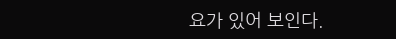요가 있어 보인다.